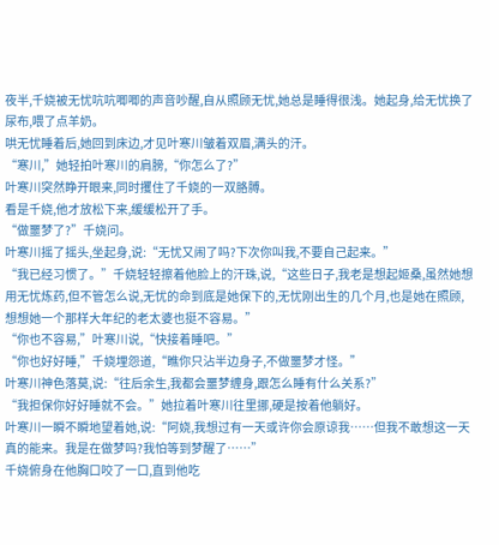夜半,千娆被无忧吭吭唧唧的声音吵醒,自从照顾无忧,她总是睡得很浅。她起身,给无忧换了尿布,喂了点羊奶。
哄无忧睡着后,她回到床边,才见叶寒川皱着双眉,满头的汗。
“寒川,”她轻拍叶寒川的肩膀,“你怎么了?”
叶寒川突然睁开眼来,同时攫住了千娆的一双胳膊。
看是千娆,他才放松下来,缓缓松开了手。
“做噩梦了?”千娆问。
叶寒川摇了摇头,坐起身,说:“无忧又闹了吗?下次你叫我,不要自己起来。”
“我已经习惯了。”千娆轻轻擦着他脸上的汗珠,说,“这些日子,我老是想起姬桑,虽然她想用无忧炼药,但不管怎么说,无忧的命到底是她保下的,无忧刚出生的几个月,也是她在照顾,想想她一个那样大年纪的老太婆也挺不容易。”
“你也不容易,”叶寒川说,“快接着睡吧。”
“你也好好睡,”千娆埋怨道,“瞧你只沾半边身子,不做噩梦才怪。”
叶寒川神色落莫,说:“往后余生,我都会噩梦缠身,跟怎么睡有什么关系?”
“我担保你好好睡就不会。”她拉着叶寒川往里挪,硬是按着他躺好。
叶寒川一瞬不瞬地望着她,说:“阿娆,我想过有一天或许你会原谅我……但我不敢想这一天真的能来。我是在做梦吗?我怕等到梦醒了……”
千娆俯身在他胸口咬了一口,直到他吃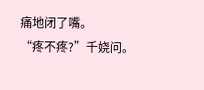痛地闭了嘴。
“疼不疼?”千娆问。